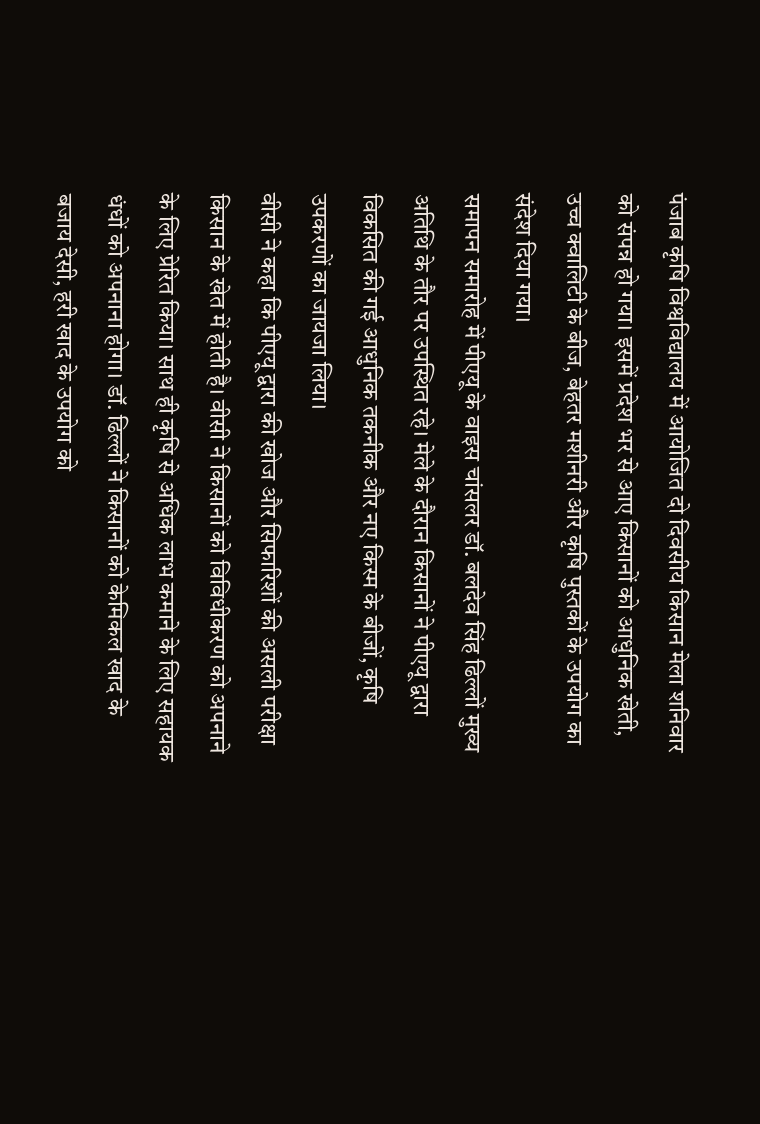पंजाब कृषि विश्वविद्यालय में आयोजित दो दिवसीय किसान मेला शनिवार को संपन्न हो गया। इसमें प्रदेश भर से आए किसानों को आधुनिक खेती, उच्च क्वालिटी के बीज, बेहतर मशीनरी और कृषि पुस्तकों के उपयोग का संदेश दिया गया।
समापन समारोह में पीएयू के वाइस चांसलर डॉ. बलदेव सिंह ढिल्लों मुख्य अतिथि के तौर पर उपस्थित रहे। मेले के दौरान किसानों ने पीएयू द्वारा विकसित की गई आधुनिक तकनीक और नए किस्म के बीजों, कृषि उपकरणों का जायजा लिया।
वीसी ने कहा कि पीएयू द्वारा की खोज और सिफारिशों की असली परीक्षा किसान के खेत में होती है। वीसी ने किसानों को विविधीकरण को अपनाने के लिए प्रेरित किया। साथ ही कृषि से अधिक लाभ कमाने के लिए सहायक धंधों को अपनाना होगा। डॉ. ढिल्लों ने किसानों को केमिकल खाद के बजाय देसी, हरी खाद के उपयोग को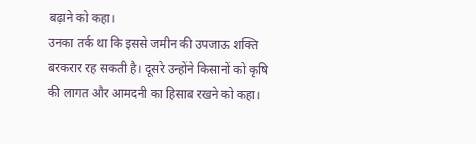बढ़ाने को कहा।
उनका तर्क था कि इससे जमीन की उपजाऊ शक्ति बरकरार रह सकती है। दूसरे उन्होंने किसानों को कृषि की लागत और आमदनी का हिसाब रखने को कहा।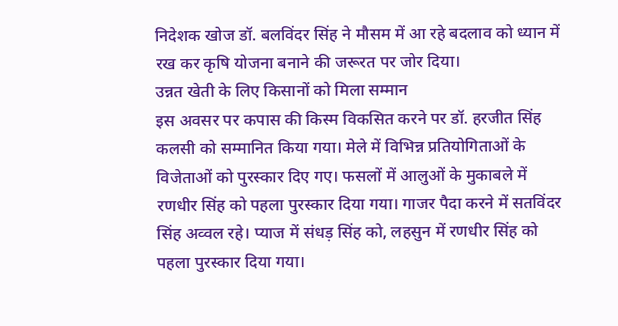निदेशक खोज डॉ. बलविंदर सिंह ने मौसम में आ रहे बदलाव को ध्यान में रख कर कृषि योजना बनाने की जरूरत पर जोर दिया।
उन्नत खेती के लिए किसानों को मिला सम्मान
इस अवसर पर कपास की किस्म विकसित करने पर डॉ. हरजीत सिंह कलसी को सम्मानित किया गया। मेले में विभिन्न प्रतियोगिताओं के विजेताओं को पुरस्कार दिए गए। फसलों में आलुओं के मुकाबले में रणधीर सिंह को पहला पुरस्कार दिया गया। गाजर पैदा करने में सतविंदर सिंह अव्वल रहे। प्याज में संधड़ सिंह को, लहसुन में रणधीर सिंह को पहला पुरस्कार दिया गया।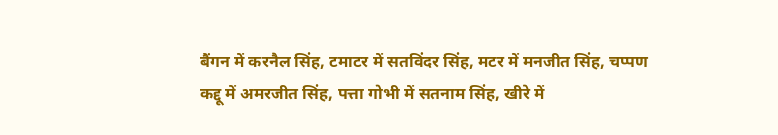बैंगन में करनैल सिंह, टमाटर में सतविंदर सिंह, मटर में मनजीत सिंह, चप्पण कद्दू में अमरजीत सिंह, पत्ता गोभी में सतनाम सिंह, खीरे में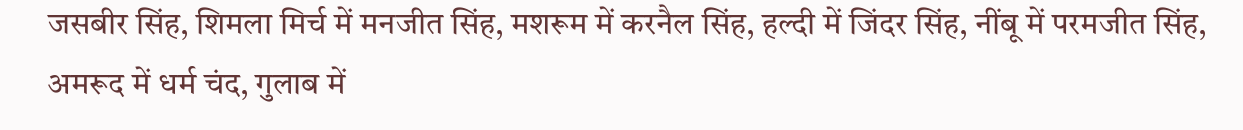जसबीर सिंह, शिमला मिर्च में मनजीत सिंह, मशरूम में करनैल सिंह, हल्दी में जिंदर सिंह, नींबू में परमजीत सिंह, अमरूद में धर्म चंद, गुलाब में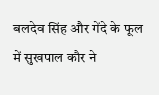बलदेव सिंह और गेंदे के फूल में सुखपाल कौर ने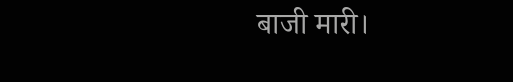बाजी मारी।